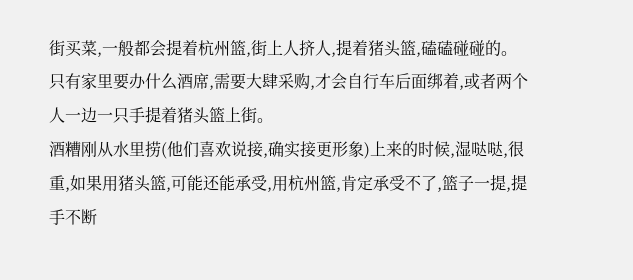街买菜,一般都会提着杭州篮,街上人挤人,提着猪头篮,磕磕碰碰的。
只有家里要办什么酒席,需要大肆采购,才会自行车后面绑着,或者两个人一边一只手提着猪头篮上街。
酒糟刚从水里捞(他们喜欢说接,确实接更形象)上来的时候,湿哒哒,很重,如果用猪头篮,可能还能承受,用杭州篮,肯定承受不了,篮子一提,提手不断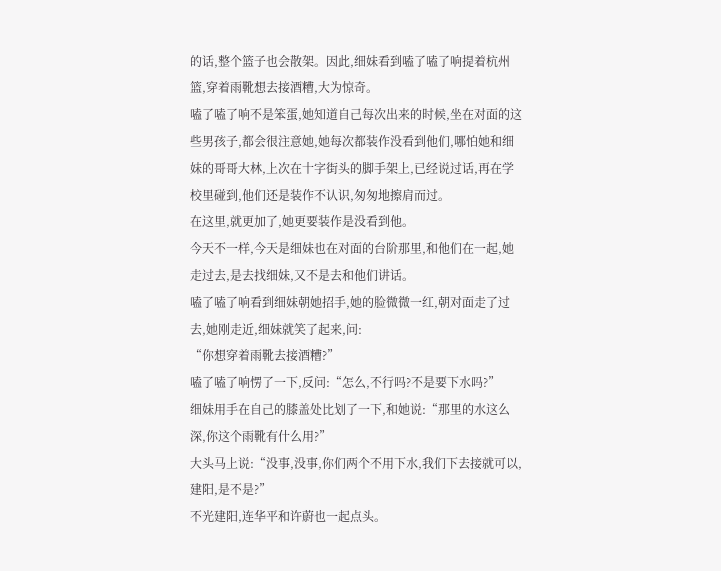的话,整个篮子也会散架。因此,细妹看到嗑了嗑了响提着杭州篮,穿着雨靴想去接酒糟,大为惊奇。
嗑了嗑了响不是笨蛋,她知道自己每次出来的时候,坐在对面的这些男孩子,都会很注意她,她每次都装作没看到他们,哪怕她和细妹的哥哥大林,上次在十字街头的脚手架上,已经说过话,再在学校里碰到,他们还是装作不认识,匆匆地擦肩而过。
在这里,就更加了,她更要装作是没看到他。
今天不一样,今天是细妹也在对面的台阶那里,和他们在一起,她走过去,是去找细妹,又不是去和他们讲话。
嗑了嗑了响看到细妹朝她招手,她的脸微微一红,朝对面走了过去,她刚走近,细妹就笑了起来,问:
“你想穿着雨靴去接酒糟?”
嗑了嗑了响愣了一下,反问:“怎么,不行吗?不是要下水吗?”
细妹用手在自己的膝盖处比划了一下,和她说:“那里的水这么深,你这个雨靴有什么用?”
大头马上说:“没事,没事,你们两个不用下水,我们下去接就可以,建阳,是不是?”
不光建阳,连华平和许蔚也一起点头。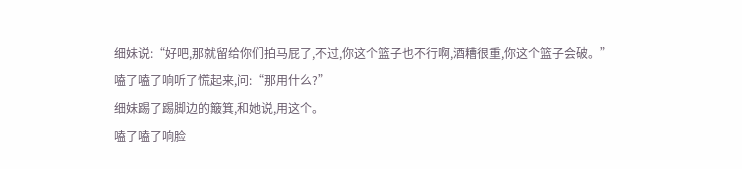细妹说:“好吧,那就留给你们拍马屁了,不过,你这个篮子也不行啊,酒糟很重,你这个篮子会破。”
嗑了嗑了响听了慌起来,问:“那用什么?”
细妹踢了踢脚边的簸箕,和她说,用这个。
嗑了嗑了响脸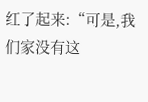红了起来:“可是,我们家没有这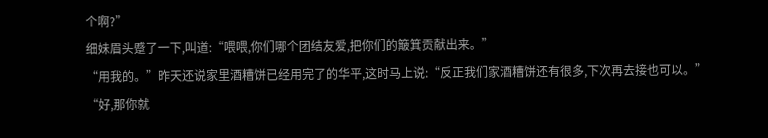个啊?”
细妹眉头蹙了一下,叫道:“喂喂,你们哪个团结友爱,把你们的簸箕贡献出来。”
“用我的。”昨天还说家里酒糟饼已经用完了的华平,这时马上说:“反正我们家酒糟饼还有很多,下次再去接也可以。”
“好,那你就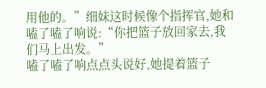用他的。”细妹这时候像个指挥官,她和嗑了嗑了响说:“你把篮子放回家去,我们马上出发。”
嗑了嗑了响点点头说好,她提着篮子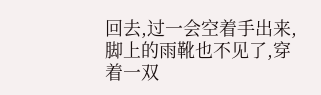回去,过一会空着手出来,脚上的雨靴也不见了,穿着一双